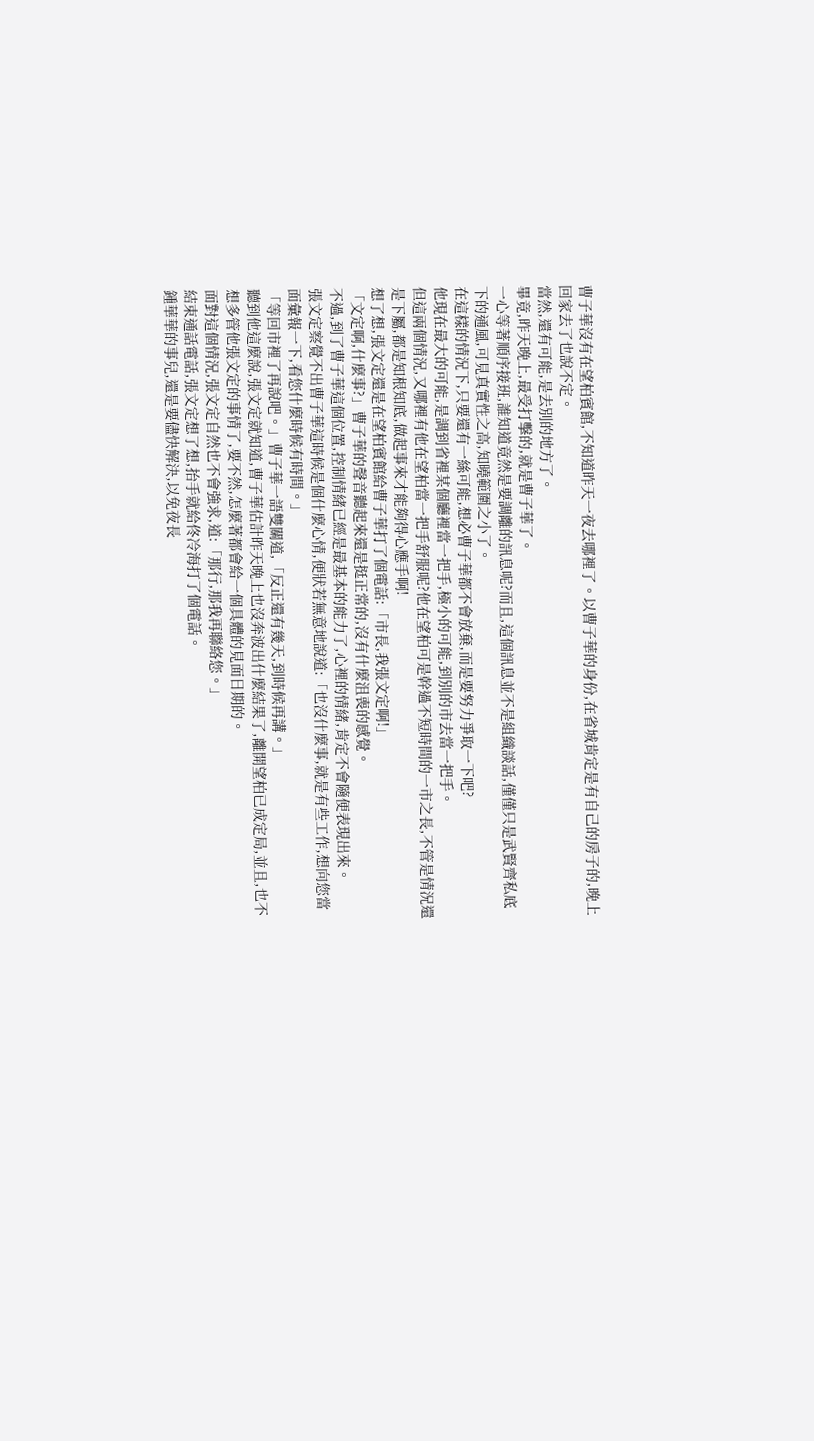曹子華沒有在望柏賓館,不知道昨天一夜去哪裡了。以曹子華的身份,在省城肯定是有自己的房子的,晚上回家去了也說不定。
當然,還有可能,是去別的地方了。
畢竟,昨天晚上,最受打擊的,就是曹子華了。
一心等著順序接班,誰知道竟然是要調離的訊息呢?而且,這個訊息並不是組織談話,僅僅只是武賢齊私底下的通風,可見真實性之高,知曉範圍之小了。
在這樣的情況下,只要還有一絲可能,想必曹子華都不會放棄,而是要努力爭取一下吧?
他現在最大的可能,是調到省裡某個廳裡當一把手,極小的可能,到別的市去當一把手。
但這兩個情況,又哪裡有他在望柏當一把手舒服呢?他在望柏可是幹過不短時間的一市之長,不管是情況還是下屬,都是知根知底,做起事來才能夠得心應手啊!
想了想,張文定還是在望柏賓館給曹子華打了個電話:「市長,我張文定啊!」
「文定啊,什麼事?」曹子華的聲音聽起來還是挺正常的,沒有什麼沮喪的感覺。
不過,到了曹子華這個位置,控制情緒已經是最基本的能力了,心裡的情緒,肯定不會隨便表現出來。
張文定察覺不出曹子華這時候是個什麼心情,便狀若無意地說道:「也沒什麼事,就是有些工作,想向您當面彙報一下,看您什麼時候有時間。」
「等回市裡了再說吧。」曹子華一語雙關道,「反正還有幾天,到時候再講。」
聽到他這麼說,張文定就知道,曹子華估計昨天晚上也沒奔波出什麼結果了,離開望柏已成定局,並且,也不想多管他張文定的事情了,要不然,怎麼著都會給一個具體的見面日期的。
面對這個情況,張文定自然也不會強求,道:「那行,那我再聯絡您。」
結束通話電話,張文定想了想,抬手就給佟冷海打了個電話。
鍾華華的事兒,還是要儘快解決,以免夜長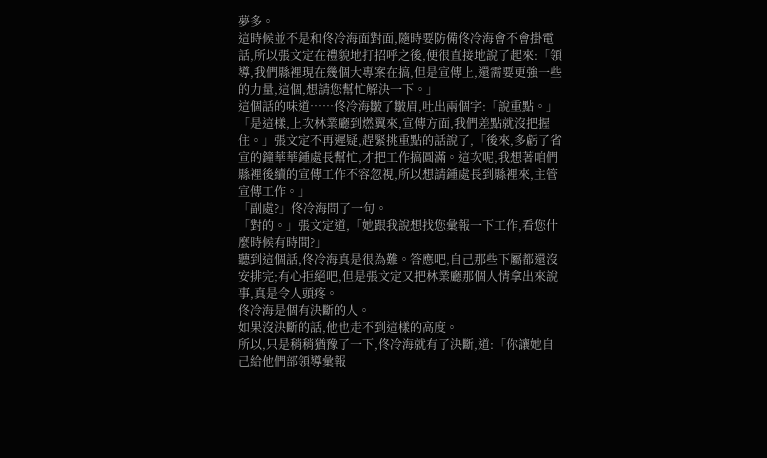夢多。
這時候並不是和佟冷海面對面,隨時要防備佟冷海會不會掛電話,所以張文定在禮貌地打招呼之後,便很直接地說了起來:「領導,我們縣裡現在幾個大專案在搞,但是宣傳上,還需要更強一些的力量,這個,想請您幫忙解決一下。」
這個話的味道……佟冷海皺了皺眉,吐出兩個字:「說重點。」
「是這樣,上次林業廳到燃翼來,宣傳方面,我們差點就沒把握住。」張文定不再遲疑,趕緊挑重點的話說了,「後來,多虧了省宣的鐘華華鍾處長幫忙,才把工作搞圓滿。這次呢,我想著咱們縣裡後續的宣傳工作不容忽視,所以想請鍾處長到縣裡來,主管宣傳工作。」
「副處?」佟冷海問了一句。
「對的。」張文定道,「她跟我說想找您彙報一下工作,看您什麼時候有時間?」
聽到這個話,佟冷海真是很為難。答應吧,自己那些下屬都還沒安排完;有心拒絕吧,但是張文定又把林業廳那個人情拿出來說事,真是令人頭疼。
佟冷海是個有決斷的人。
如果沒決斷的話,他也走不到這樣的高度。
所以,只是稍稍猶豫了一下,佟冷海就有了決斷,道:「你讓她自己給他們部領導彙報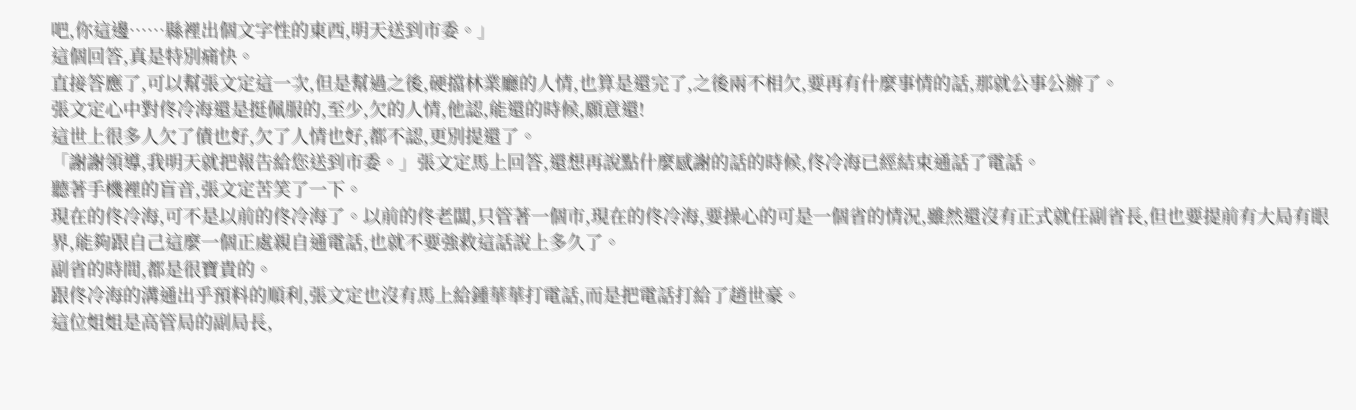吧,你這邊……縣裡出個文字性的東西,明天送到市委。」
這個回答,真是特別痛快。
直接答應了,可以幫張文定這一次,但是幫過之後,硬擋林業廳的人情,也算是還完了,之後兩不相欠,要再有什麼事情的話,那就公事公辦了。
張文定心中對佟冷海還是挺佩服的,至少,欠的人情,他認,能還的時候,願意還!
這世上很多人欠了債也好,欠了人情也好,都不認,更別提還了。
「謝謝領導,我明天就把報告給您送到市委。」張文定馬上回答,還想再說點什麼感謝的話的時候,佟冷海已經結束通話了電話。
聽著手機裡的盲音,張文定苦笑了一下。
現在的佟冷海,可不是以前的佟冷海了。以前的佟老闆,只管著一個市,現在的佟冷海,要操心的可是一個省的情況,雖然還沒有正式就任副省長,但也要提前有大局有眼界,能夠跟自己這麼一個正處親自通電話,也就不要強救這話說上多久了。
副省的時間,都是很寶貴的。
跟佟冷海的溝通出乎預料的順利,張文定也沒有馬上給鍾華華打電話,而是把電話打給了趙世豪。
這位姐姐是高管局的副局長,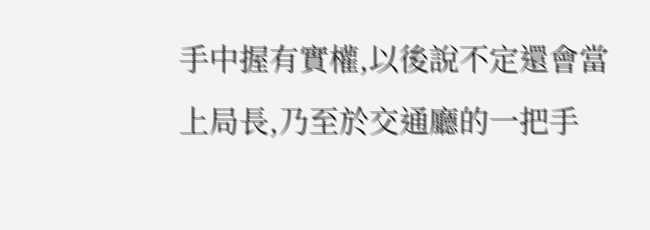手中握有實權,以後說不定還會當上局長,乃至於交通廳的一把手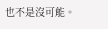也不是沒可能。